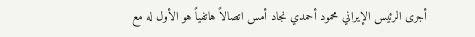أجرى الرئيس الإيراني محمود أحمدي نجاد أمس اتصالاً هاتفياً هو الأول له مع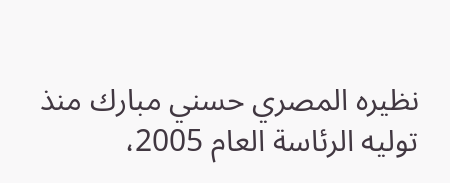نظيره المصري حسني مبارك منذ توليه الرئاسة العام 2005،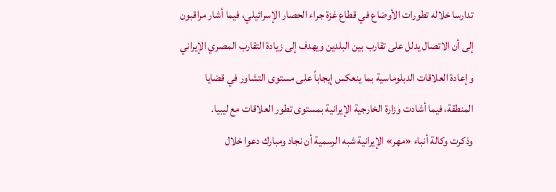تدارسا خلاله تطورات الأوضاع في قطاع غزة جراء الحصار الإسرائيلي، فيما أشار مراقبون إلى أن الاتصال يدلل على تقارب بين البلدين ويهدف إلى زيادة التقارب المصري الإيراني وإعادة العلاقات الدبلوماسية بما ينعكس إيجاباً على مستوى التشاور في قضايا المنطقة، فيما أشادت وزارة الخارجية الإيرانية بمستوى تطور العلاقات مع ليبيا.
وذكرت وكالة أنباء «مهر» الإيرانية شبه الرسمية أن نجاد ومبارك دعوا خلال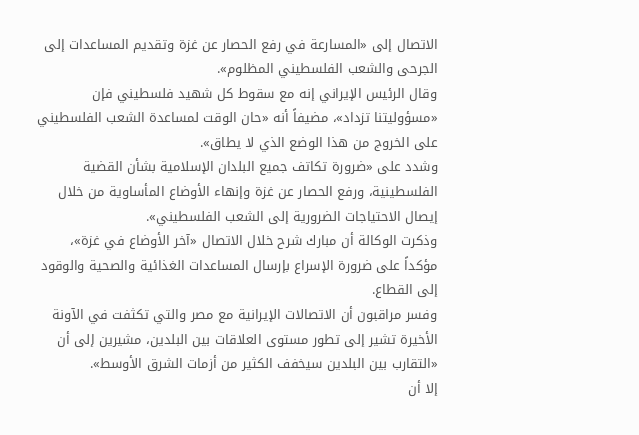الاتصال إلى «المسارعة في رفع الحصار عن غزة وتقديم المساعدات إلى الجرحى والشعب الفلسطيني المظلوم».
وقال الرئيس الإيراني إنه مع سقوط كل شهيد فلسطيني فإن «مسؤوليتنا تزداد»، مضيفاً أنه «حان الوقت لمساعدة الشعب الفلسطيني على الخروج من هذا الوضع الذي لا يطاق».
وشدد على «ضرورة تكاتف جميع البلدان الإسلامية بشأن القضية الفلسطينية، ورفع الحصار عن غزة وإنهاء الأوضاع المأساوية من خلال إيصال الاحتياجات الضرورية إلى الشعب الفلسطيني».
وذكرت الوكالة أن مبارك شرح خلال الاتصال «آخر الأوضاع في غزة»، مؤكداً على ضرورة الإسراع بإرسال المساعدات الغذائية والصحية والوقود إلى القطاع.
وفسر مراقبون أن الاتصالات الإيرانية مع مصر والتي تكثفت في الآونة الأخيرة تشير إلى تطور مستوى العلاقات بين البلدين، مشيرين إلى أن «التقارب بين البلدين سيخفف الكثير من أزمات الشرق الأوسط».
إلا أن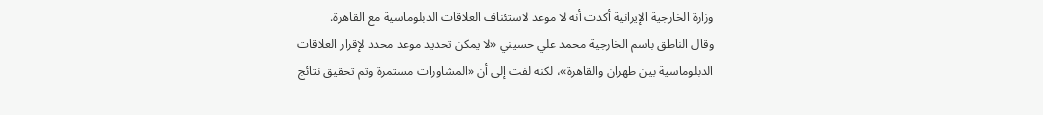وزارة الخارجية الإيرانية أكدت أنه لا موعد لاستئناف العلاقات الدبلوماسية مع القاهرة.
وقال الناطق باسم الخارجية محمد علي حسيني «لا يمكن تحديد موعد محدد لإقرار العلاقات الدبلوماسية بين طهران والقاهرة»، لكنه لفت إلى أن «المشاورات مستمرة وتم تحقيق نتائج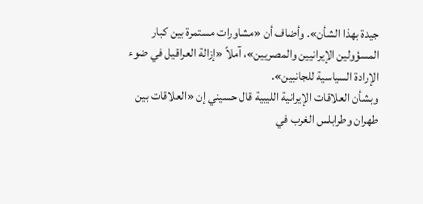جيدة بهذا الشأن». وأضاف أن «مشاورات مستمرة بين كبار المسؤولين الإيرانيين والمصريين»، آملاً «إزالة العراقيل في ضوء الإرادة السياسية للجانبين».
وبشأن العلاقات الإيرانية الليبية قال حسيني إن «العلاقات بين طهران وطرابلس الغرب في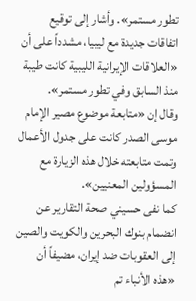تطور مستمر». وأشار إلى توقيع اتفاقات جديدة مع ليبيا، مشدداً على أن «العلاقات الإيرانية الليبية كانت طيبة منذ السابق وفي تطور مستمر».
وقال إن «متابعة موضوع مصير الإمام موسى الصدر كانت على جدول الأعمال وتمت متابعته خلال هذه الزيارة مع المسؤولين المعنيين».
كما نفى حسيني صحة التقارير عن انضمام بنوك البحرين والكويت والصين إلى العقوبات ضد إيران، مضيفاً أن «هذه الأنباء تم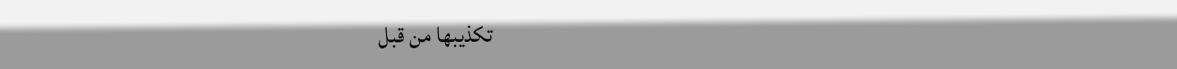تكذيبها من قبل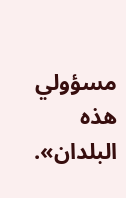مسؤولي هذه البلدان».